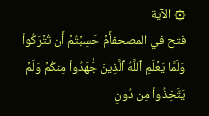۞ الآية
فتح في المصحفأَمۡ حَسِبۡتُمۡ أَن تُتۡرَكُواْ وَلَمَّا يَعۡلَمِ ٱللَّهُ ٱلَّذِينَ جَٰهَدُواْ مِنكُمۡ وَلَمۡ يَتَّخِذُواْ مِن دُونِ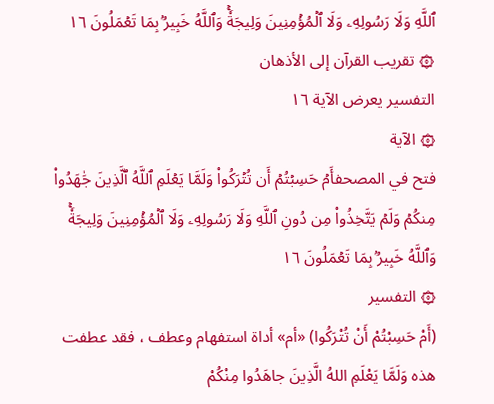ٱللَّهِ وَلَا رَسُولِهِۦ وَلَا ٱلۡمُؤۡمِنِينَ وَلِيجَةٗۚ وَٱللَّهُ خَبِيرُۢ بِمَا تَعۡمَلُونَ ١٦
۞ تقريب القرآن إلى الأذهان
التفسير يعرض الآية ١٦
۞ الآية
فتح في المصحفأَمۡ حَسِبۡتُمۡ أَن تُتۡرَكُواْ وَلَمَّا يَعۡلَمِ ٱللَّهُ ٱلَّذِينَ جَٰهَدُواْ مِنكُمۡ وَلَمۡ يَتَّخِذُواْ مِن دُونِ ٱللَّهِ وَلَا رَسُولِهِۦ وَلَا ٱلۡمُؤۡمِنِينَ وَلِيجَةٗۚ وَٱللَّهُ خَبِيرُۢ بِمَا تَعۡمَلُونَ ١٦
۞ التفسير
(أَمْ حَسِبْتُمْ أَنْ تُتْرَكُوا) «أم» أداة استفهام وعطف ، فقد عطفت هذه وَلَمَّا يَعْلَمِ اللهُ الَّذِينَ جاهَدُوا مِنْكُمْ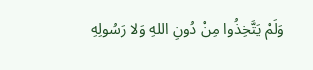وَلَمْ يَتَّخِذُوا مِنْ دُونِ اللهِ وَلا رَسُولِهِ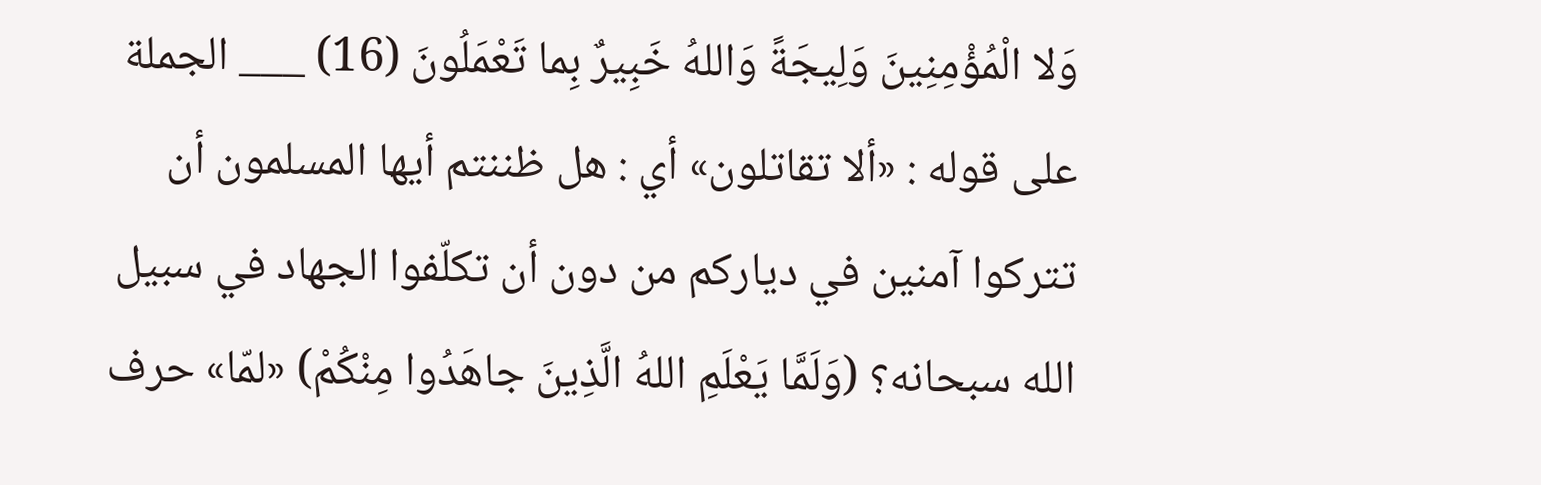وَلا الْمُؤْمِنِينَ وَلِيجَةً وَاللهُ خَبِيرٌ بِما تَعْمَلُونَ (16) ___ الجملة على قوله : «ألا تقاتلون» أي : هل ظننتم أيها المسلمون أن تتركوا آمنين في دياركم من دون أن تكلّفوا الجهاد في سبيل الله سبحانه؟ (وَلَمَّا يَعْلَمِ اللهُ الَّذِينَ جاهَدُوا مِنْكُمْ) «لمّا» حرف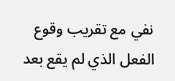نفي مع تقريب وقوع الفعل الذي لم يقع بعد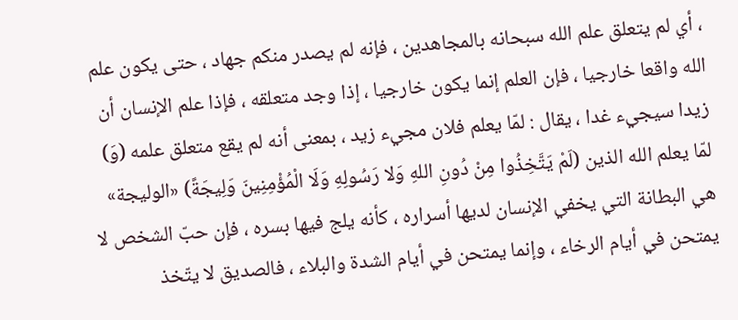، أي لم يتعلق علم الله سبحانه بالمجاهدين ، فإنه لم يصدر منكم جهاد ، حتى يكون علم الله واقعا خارجيا ، فإن العلم إنما يكون خارجيا ، إذا وجد متعلقه ، فإذا علم الإنسان أن زيدا سيجيء غدا ، يقال : لمّا يعلم فلان مجيء زيد ، بمعنى أنه لم يقع متعلق علمه (وَ) لمّا يعلم الله الذين (لَمْ يَتَّخِذُوا مِنْ دُونِ اللهِ وَلا رَسُولِهِ وَلَا الْمُؤْمِنِينَ وَلِيجَةً) «الوليجة» هي البطانة التي يخفي الإنسان لديها أسراره ، كأنه يلج فيها بسره ، فإن حبّ الشخص لا يمتحن في أيام الرخاء ، وإنما يمتحن في أيام الشدة والبلاء ، فالصديق لا يتّخذ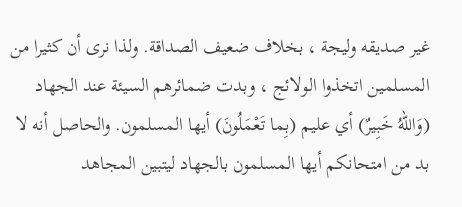غير صديقه وليجة ، بخلاف ضعيف الصداقة. ولذا نرى أن كثيرا من المسلمين اتخذوا الولائج ، وبدت ضمائرهم السيئة عند الجهاد (وَاللهُ خَبِيرٌ) أي عليم (بِما تَعْمَلُونَ) أيها المسلمون. والحاصل أنه لا بد من امتحانكم أيها المسلمون بالجهاد ليتبين المجاهد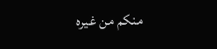منكم من غيره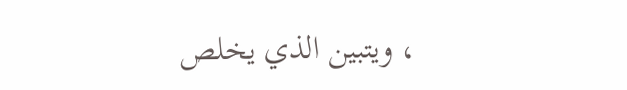، ويتبين الذي يخلص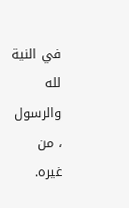في النية لله والرسول ، من غيره.